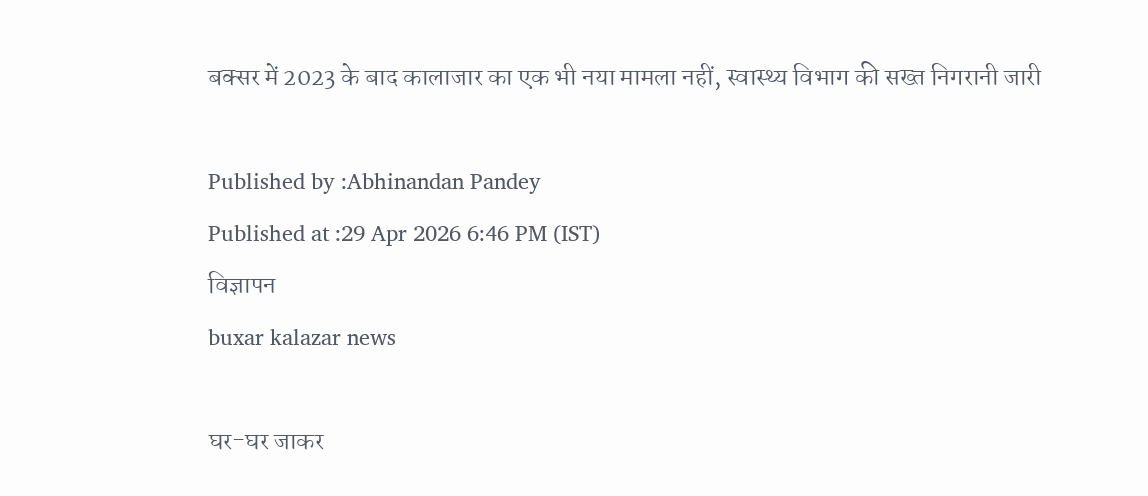बक्सर में 2023 के बाद कालाजार का एक भी नया मामला नहीं, स्वास्थ्य विभाग की सख्त निगरानी जारी

Published by :Abhinandan Pandey
Published at :29 Apr 2026 6:46 PM (IST)
विज्ञापन
buxar kalazar news

घर-घर जाकर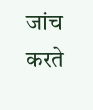जांच करते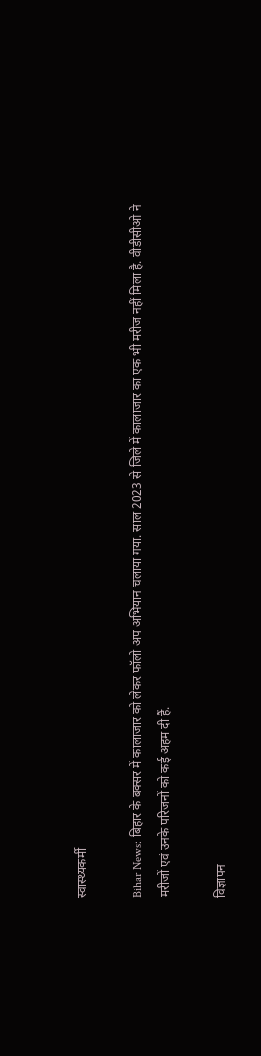स्वास्थ्यकर्मी

Bihar News: बिहार के बक्सर में कालाजार को लेकर फॉलो अप अभियान चलाया गया. साल 2023 से जिले में कालाजार का एक भी मरीज नहीं मिला है. वीडीसीओ ने मरीजों एवं उनके परिजनों को कई अहम दी हैं.

विज्ञापन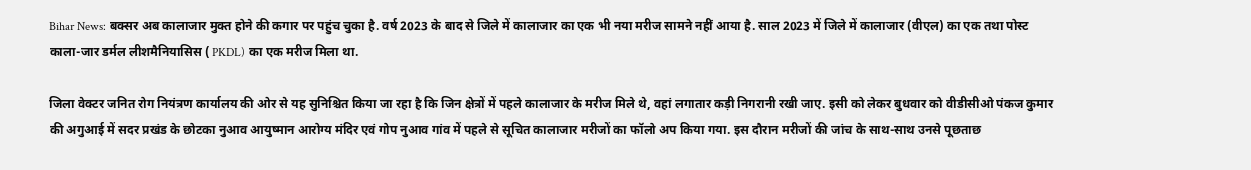Bihar News: बक्सर अब कालाजार मुक्त होने की कगार पर पहुंच चुका है. वर्ष 2023 के बाद से जिले में कालाजार का एक भी नया मरीज सामने नहीं आया है. साल 2023 में जिले में कालाजार (वीएल) का एक तथा पोस्ट काला-जार डर्मल लीशमैनियासिस ( PKDL) का एक मरीज मिला था.

जिला वेक्टर जनित रोग नियंत्रण कार्यालय की ओर से यह सुनिश्चित किया जा रहा है कि जिन क्षेत्रों में पहले कालाजार के मरीज मिले थे, वहां लगातार कड़ी निगरानी रखी जाए. इसी को लेकर बुधवार को वीडीसीओ पंकज कुमार की अगुआई में सदर प्रखंड के छोटका नुआव आयुष्मान आरोग्य मंदिर एवं गोप नुआव गांव में पहले से सूचित कालाजार मरीजों का फॉलो अप किया गया. इस दौरान मरीजों की जांच के साथ-साथ उनसे पूछताछ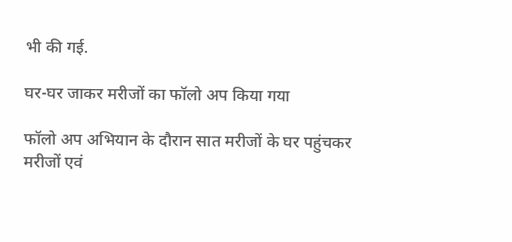भी की गई.

घर-घर जाकर मरीजों का फॉलो अप किया गया

फॉलो अप अभियान के दौरान सात मरीजों के घर पहुंचकर मरीजों एवं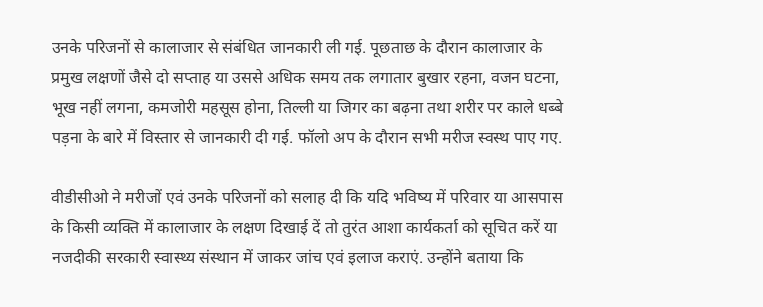उनके परिजनों से कालाजार से संबंधित जानकारी ली गई. पूछताछ के दौरान कालाजार के प्रमुख लक्षणों जैसे दो सप्ताह या उससे अधिक समय तक लगातार बुखार रहना, वजन घटना, भूख नहीं लगना, कमजोरी महसूस होना, तिल्ली या जिगर का बढ़ना तथा शरीर पर काले धब्बे पड़ना के बारे में विस्तार से जानकारी दी गई. फॉलो अप के दौरान सभी मरीज स्वस्थ पाए गए.

वीडीसीओ ने मरीजों एवं उनके परिजनों को सलाह दी कि यदि भविष्य में परिवार या आसपास के किसी व्यक्ति में कालाजार के लक्षण दिखाई दें तो तुरंत आशा कार्यकर्ता को सूचित करें या नजदीकी सरकारी स्वास्थ्य संस्थान में जाकर जांच एवं इलाज कराएं. उन्होंने बताया कि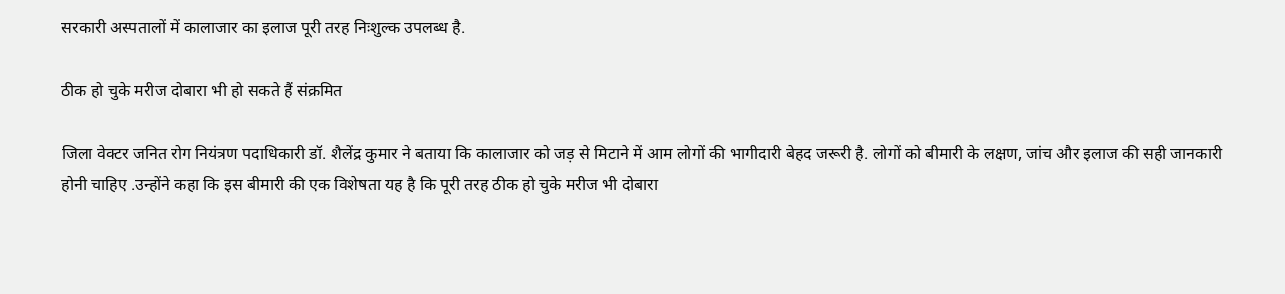सरकारी अस्पतालों में कालाजार का इलाज पूरी तरह निःशुल्क उपलब्ध है.

ठीक हो चुके मरीज दोबारा भी हो सकते हैं संक्रमित

जिला वेक्टर जनित रोग नियंत्रण पदाधिकारी डॉ. शैलेंद्र कुमार ने बताया कि कालाजार को जड़ से मिटाने में आम लोगों की भागीदारी बेहद जरूरी है. लोगों को बीमारी के लक्षण, जांच और इलाज की सही जानकारी होनी चाहिए .उन्होंने कहा कि इस बीमारी की एक विशेषता यह है कि पूरी तरह ठीक हो चुके मरीज भी दोबारा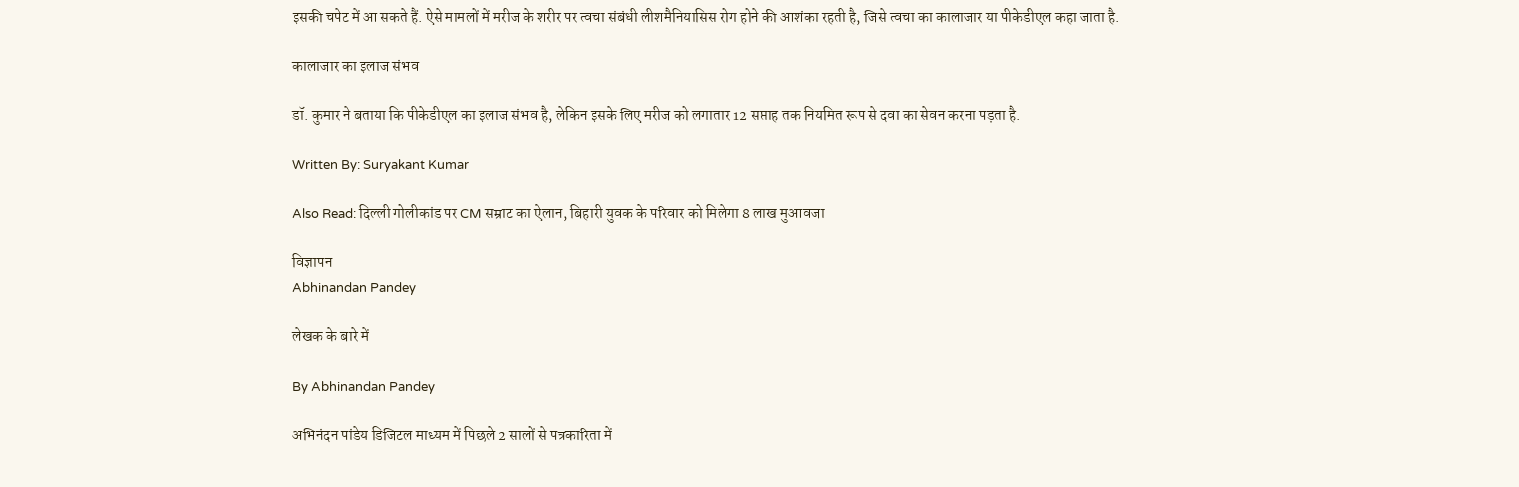इसकी चपेट में आ सकते हैं. ऐसे मामलों में मरीज के शरीर पर त्वचा संबंधी लीशमैनियासिस रोग होने की आशंका रहती है, जिसे त्वचा का कालाजार या पीकेडीएल कहा जाता है.

कालाजार का इलाज संभव

डॉ. कुमार ने बताया कि पीकेडीएल का इलाज संभव है, लेकिन इसके लिए मरीज को लगातार 12 सप्ताह तक नियमित रूप से दवा का सेवन करना पड़ता है.

Written By: Suryakant Kumar

Also Read: दिल्ली गोलीकांड पर CM सम्राट का ऐलान, बिहारी युवक के परिवार को मिलेगा 8 लाख मुआवजा

विज्ञापन
Abhinandan Pandey

लेखक के बारे में

By Abhinandan Pandey

अभिनंदन पांडेय डिजिटल माध्यम में पिछले 2 सालों से पत्रकारिता में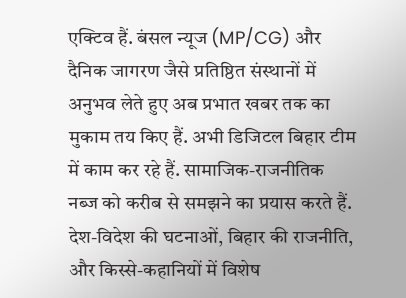एक्टिव हैं. बंसल न्यूज (MP/CG) और दैनिक जागरण जैसे प्रतिष्ठित संस्थानों में अनुभव लेते हुए अब प्रभात खबर तक का मुकाम तय किए हैं. अभी डिजिटल बिहार टीम में काम कर रहे हैं. सामाजिक-राजनीतिक नब्ज को करीब से समझने का प्रयास करते हैं. देश-विदेश की घटनाओं, बिहार की राजनीति, और किस्से-कहानियों में विशेष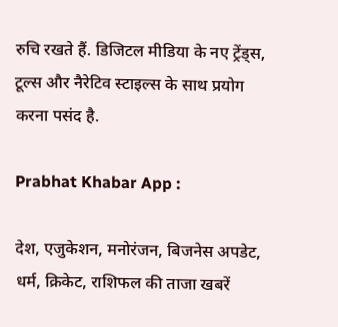रुचि रखते हैं. डिजिटल मीडिया के नए ट्रेंड्स, टूल्स और नैरेटिव स्टाइल्स के साथ प्रयोग करना पसंद है.

Prabhat Khabar App :

देश, एजुकेशन, मनोरंजन, बिजनेस अपडेट, धर्म, क्रिकेट, राशिफल की ताजा खबरें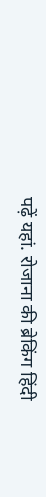पढ़ें यहां. रोजाना की ब्रेकिंग हिंदी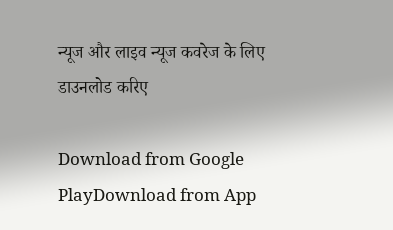न्यूज और लाइव न्यूज कवरेज के लिए डाउनलोड करिए

Download from Google PlayDownload from App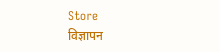Store
विज्ञापन